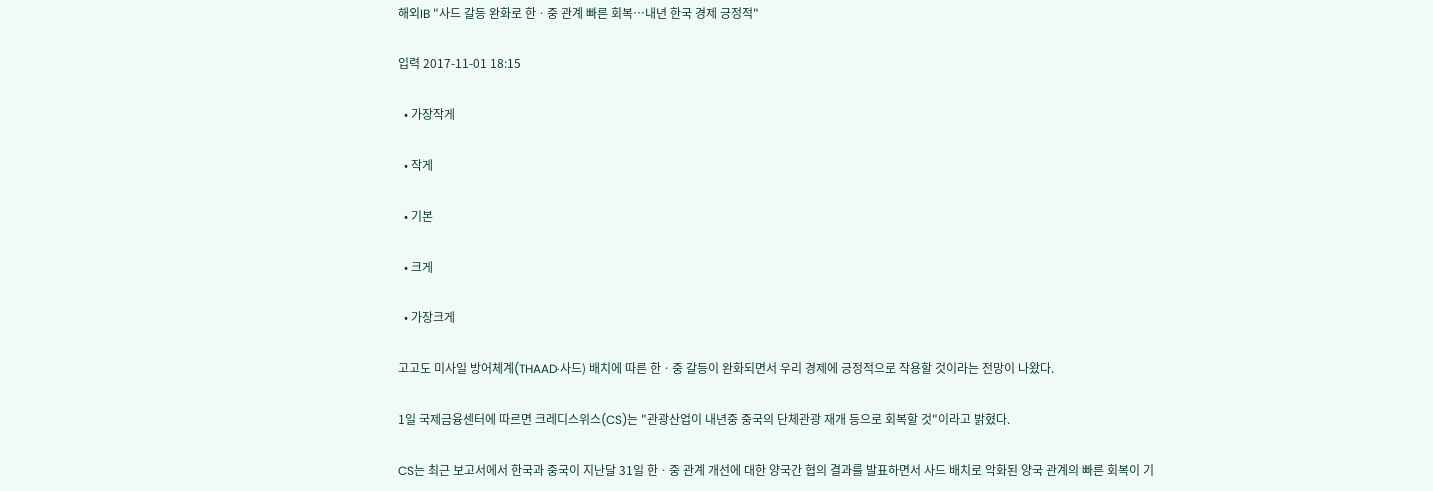해외IB "사드 갈등 완화로 한ㆍ중 관계 빠른 회복…내년 한국 경제 긍정적"

입력 2017-11-01 18:15

  • 가장작게

  • 작게

  • 기본

  • 크게

  • 가장크게

고고도 미사일 방어체계(THAAD·사드) 배치에 따른 한ㆍ중 갈등이 완화되면서 우리 경제에 긍정적으로 작용할 것이라는 전망이 나왔다.

1일 국제금융센터에 따르면 크레디스위스(CS)는 "관광산업이 내년중 중국의 단체관광 재개 등으로 회복할 것"이라고 밝혔다.

CS는 최근 보고서에서 한국과 중국이 지난달 31일 한ㆍ중 관계 개선에 대한 양국간 협의 결과를 발표하면서 사드 배치로 악화된 양국 관계의 빠른 회복이 기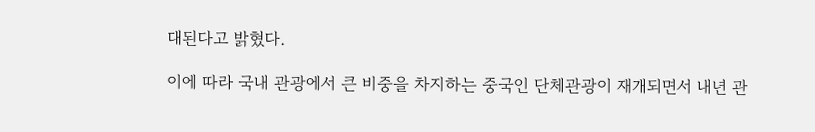대된다고 밝혔다.

이에 따라 국내 관광에서 큰 비중을 차지하는 중국인 단체관광이 재개되면서 내년 관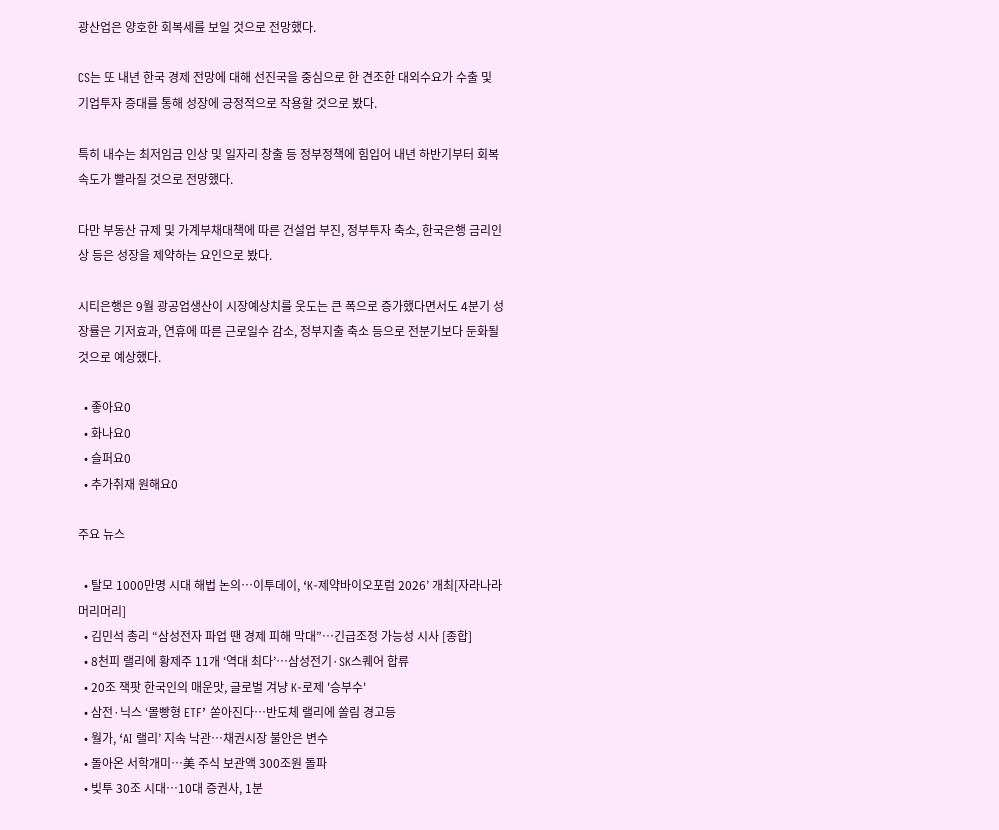광산업은 양호한 회복세를 보일 것으로 전망했다.

CS는 또 내년 한국 경제 전망에 대해 선진국을 중심으로 한 견조한 대외수요가 수출 및 기업투자 증대를 통해 성장에 긍정적으로 작용할 것으로 봤다.

특히 내수는 최저임금 인상 및 일자리 창출 등 정부정책에 힘입어 내년 하반기부터 회복속도가 빨라질 것으로 전망했다.

다만 부동산 규제 및 가계부채대책에 따른 건설업 부진, 정부투자 축소, 한국은행 금리인상 등은 성장을 제약하는 요인으로 봤다.

시티은행은 9월 광공업생산이 시장예상치를 웃도는 큰 폭으로 증가했다면서도 4분기 성장률은 기저효과, 연휴에 따른 근로일수 감소, 정부지출 축소 등으로 전분기보다 둔화될 것으로 예상했다.

  • 좋아요0
  • 화나요0
  • 슬퍼요0
  • 추가취재 원해요0

주요 뉴스

  • 탈모 1000만명 시대 해법 논의…이투데이, ‘K-제약바이오포럼 2026’ 개최[자라나라 머리머리]
  • 김민석 총리 “삼성전자 파업 땐 경제 피해 막대”…긴급조정 가능성 시사 [종합]
  • 8천피 랠리에 황제주 11개 ‘역대 최다’…삼성전기·SK스퀘어 합류
  • 20조 잭팟 한국인의 매운맛, 글로벌 겨냥 K-로제 '승부수'
  • 삼전·닉스 ‘몰빵형 ETF’ 쏟아진다…반도체 랠리에 쏠림 경고등
  • 월가, ‘AI 랠리’ 지속 낙관…채권시장 불안은 변수
  • 돌아온 서학개미…美 주식 보관액 300조원 돌파
  • 빚투 30조 시대…10대 증권사, 1분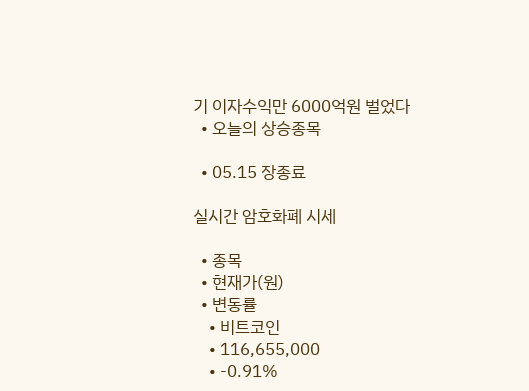기 이자수익만 6000억원 벌었다
  • 오늘의 상승종목

  • 05.15 장종료

실시간 암호화폐 시세

  • 종목
  • 현재가(원)
  • 변동률
    • 비트코인
    • 116,655,000
    • -0.91%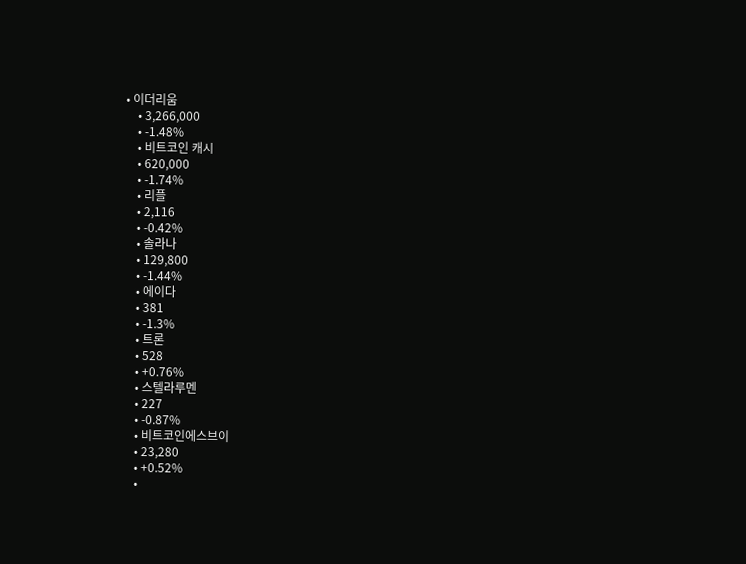• 이더리움
    • 3,266,000
    • -1.48%
    • 비트코인 캐시
    • 620,000
    • -1.74%
    • 리플
    • 2,116
    • -0.42%
    • 솔라나
    • 129,800
    • -1.44%
    • 에이다
    • 381
    • -1.3%
    • 트론
    • 528
    • +0.76%
    • 스텔라루멘
    • 227
    • -0.87%
    • 비트코인에스브이
    • 23,280
    • +0.52%
    •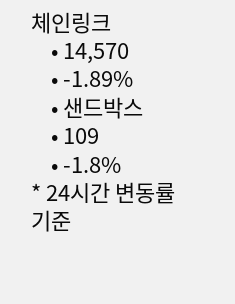체인링크
    • 14,570
    • -1.89%
    • 샌드박스
    • 109
    • -1.8%
* 24시간 변동률 기준